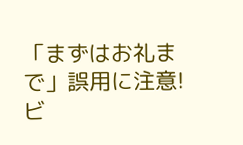「まずはお礼まで」誤用に注意! ビ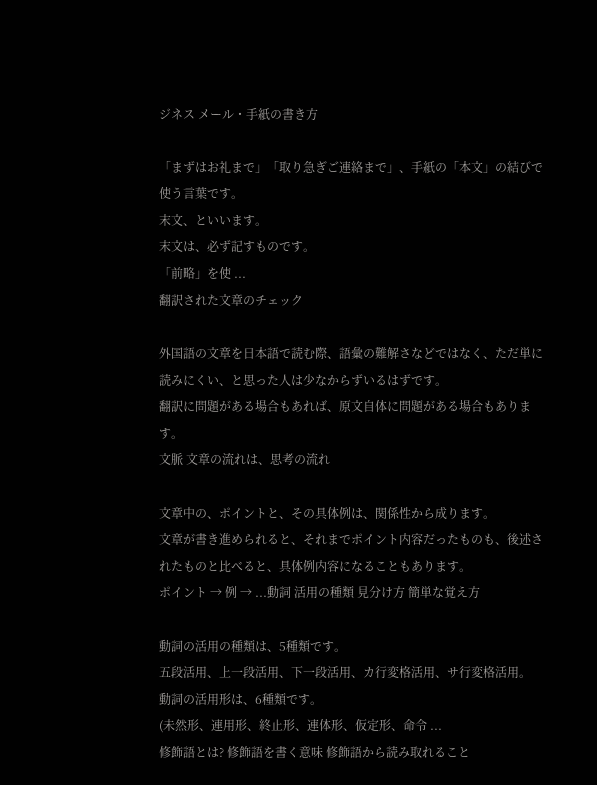ジネス メール・手紙の書き方

「まずはお礼まで」「取り急ぎご連絡まで」、手紙の「本文」の結びで使う言葉です。
末文、といいます。
末文は、必ず記すものです。
「前略」を使 ...
翻訳された文章のチェック

外国語の文章を日本語で読む際、語彙の難解さなどではなく、ただ単に読みにくい、と思った人は少なからずいるはずです。
翻訳に問題がある場合もあれば、原文自体に問題がある場合もあります。
文脈 文章の流れは、思考の流れ

文章中の、ポイントと、その具体例は、関係性から成ります。
文章が書き進められると、それまでポイント内容だったものも、後述されたものと比べると、具体例内容になることもあります。
ポイント → 例 → ...動詞 活用の種類 見分け方 簡単な覚え方

動詞の活用の種類は、5種類です。
五段活用、上一段活用、下一段活用、カ行変格活用、サ行変格活用。
動詞の活用形は、6種類です。
(未然形、連用形、終止形、連体形、仮定形、命令 ...
修飾語とは? 修飾語を書く意味 修飾語から読み取れること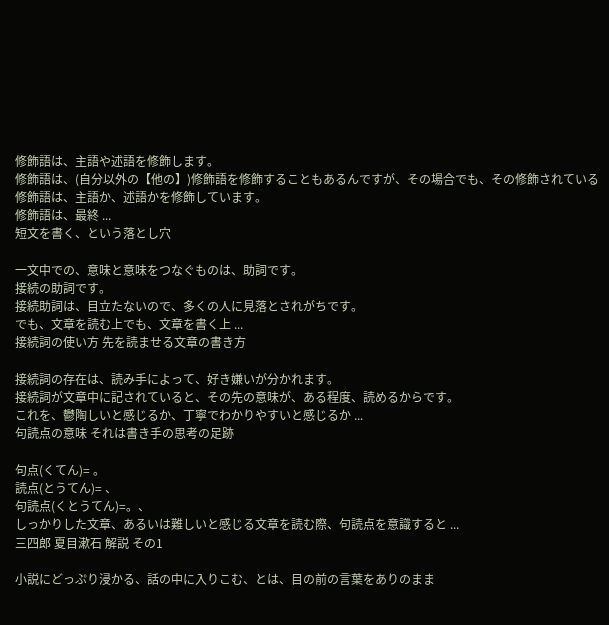修飾語は、主語や述語を修飾します。
修飾語は、(自分以外の【他の】)修飾語を修飾することもあるんですが、その場合でも、その修飾されている修飾語は、主語か、述語かを修飾しています。
修飾語は、最終 ...
短文を書く、という落とし穴

一文中での、意味と意味をつなぐものは、助詞です。
接続の助詞です。
接続助詞は、目立たないので、多くの人に見落とされがちです。
でも、文章を読む上でも、文章を書く上 ...
接続詞の使い方 先を読ませる文章の書き方

接続詞の存在は、読み手によって、好き嫌いが分かれます。
接続詞が文章中に記されていると、その先の意味が、ある程度、読めるからです。
これを、鬱陶しいと感じるか、丁寧でわかりやすいと感じるか ...
句読点の意味 それは書き手の思考の足跡

句点(くてん)= 。
読点(とうてん)= 、
句読点(くとうてん)=。、
しっかりした文章、あるいは難しいと感じる文章を読む際、句読点を意識すると ...
三四郎 夏目漱石 解説 その1

小説にどっぷり浸かる、話の中に入りこむ、とは、目の前の言葉をありのまま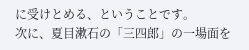に受けとめる、ということです。
次に、夏目漱石の「三四郎」の一場面を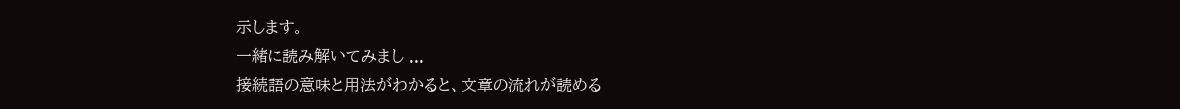示します。
一緒に読み解いてみまし ...
接続語の意味と用法がわかると、文章の流れが読める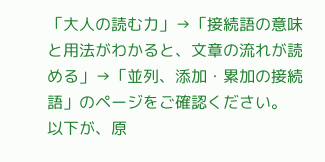「大人の読む力」→「接続語の意味と用法がわかると、文章の流れが読める」→「並列、添加・累加の接続語」のページをご確認ください。
以下が、原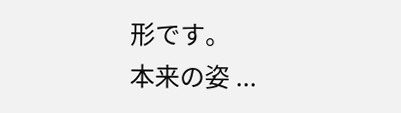形です。
本来の姿 ...